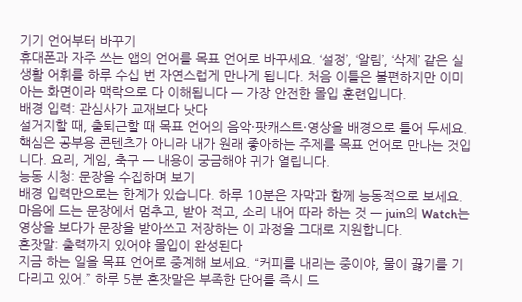기기 언어부터 바꾸기
휴대폰과 자주 쓰는 앱의 언어를 목표 언어로 바꾸세요. ‘설정’, ‘알림’, ‘삭제’ 같은 실생활 어휘를 하루 수십 번 자연스럽게 만나게 됩니다. 처음 이틀은 불편하지만 이미 아는 화면이라 맥락으로 다 이해됩니다 — 가장 안전한 몰입 훈련입니다.
배경 입력: 관심사가 교재보다 낫다
설거지할 때, 출퇴근할 때 목표 언어의 음악·팟캐스트·영상을 배경으로 틀어 두세요. 핵심은 공부용 콘텐츠가 아니라 내가 원래 좋아하는 주제를 목표 언어로 만나는 것입니다. 요리, 게임, 축구 — 내용이 궁금해야 귀가 열립니다.
능동 시청: 문장을 수집하며 보기
배경 입력만으로는 한계가 있습니다. 하루 10분은 자막과 함께 능동적으로 보세요. 마음에 드는 문장에서 멈추고, 받아 적고, 소리 내어 따라 하는 것 — juin의 Watch는 영상을 보다가 문장을 받아쓰고 저장하는 이 과정을 그대로 지원합니다.
혼잣말: 출력까지 있어야 몰입이 완성된다
지금 하는 일을 목표 언어로 중계해 보세요. “커피를 내리는 중이야, 물이 끓기를 기다리고 있어.” 하루 5분 혼잣말은 부족한 단어를 즉시 드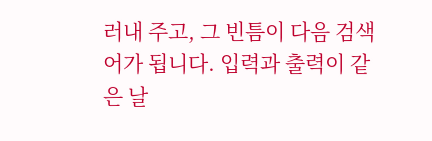러내 주고, 그 빈틈이 다음 검색어가 됩니다. 입력과 출력이 같은 날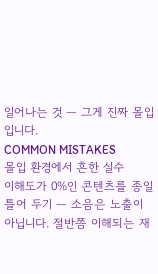일어나는 것 — 그게 진짜 몰입입니다.
COMMON MISTAKES
몰입 환경에서 흔한 실수
이해도가 0%인 콘텐츠를 종일 틀어 두기 — 소음은 노출이 아닙니다. 절반쯤 이해되는 재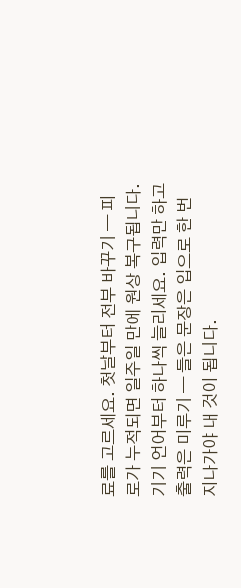료를 고르세요. 첫날부터 전부 바꾸기 — 피로가 누적되면 일주일 만에 원상 복구됩니다. 기기 언어부터 하나씩 늘리세요. 입력만 하고 출력은 미루기 — 들은 문장은 입으로 한 번 지나가야 내 것이 됩니다.